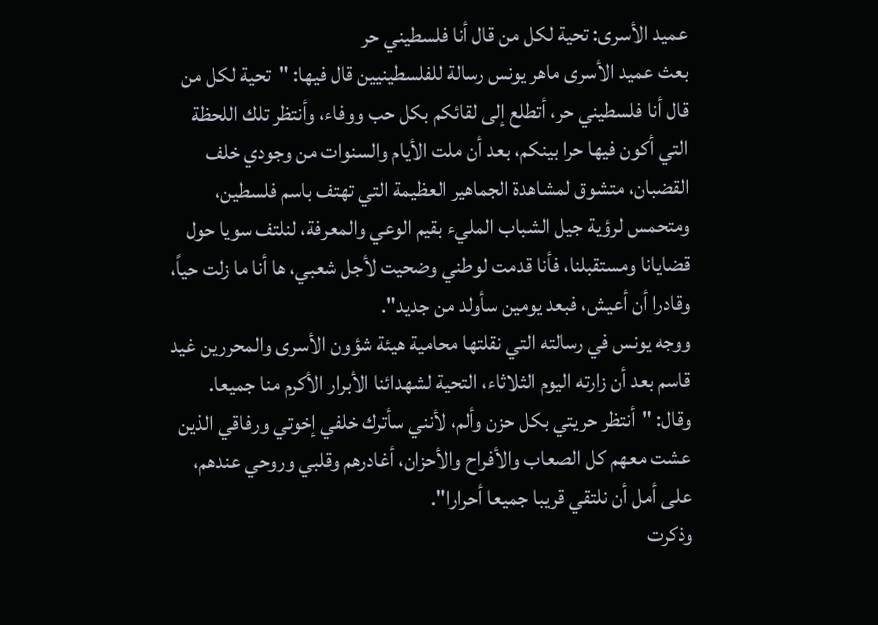عميد الأسرى: تحية لكل من قال أنا فلسطيني حر
بعث عميد الأسرى ماهر يونس رسالة للفلسطينيين قال فيها: "تحية لكل من قال أنا فلسطيني حر، أتطلع إلى لقائكم بكل حب ووفاء، وأنتظر تلك اللحظة التي أكون فيها حرا بينكم، بعد أن ملت الأيام والسنوات من وجودي خلف القضبان، متشوق لمشاهدة الجماهير العظيمة التي تهتف باسم فلسطين، ومتحمس لرؤية جيل الشباب المليء بقيم الوعي والمعرفة، لنلتف سويا حول قضايانا ومستقبلنا، فأنا قدمت لوطني وضحيت لأجل شعبي، ها أنا ما زلت حياً، وقادرا أن أعيش، فبعد يومين سأولد من جديد".
ووجه يونس في رسالته التي نقلتها محامية هيئة شؤون الأسرى والمحررين غيد قاسم بعد أن زارته اليوم الثلاثاء، التحية لشهدائنا الأبرار الأكرم منا جميعا.
وقال: "أنتظر حريتي بكل حزن وألم، لأنني سأترك خلفي إخوتي ورفاقي الذين عشت معهم كل الصعاب والأفراح والأحزان، أغادرهم وقلبي وروحي عندهم، على أمل أن نلتقي قريبا جميعا أحرارا".
وذكرت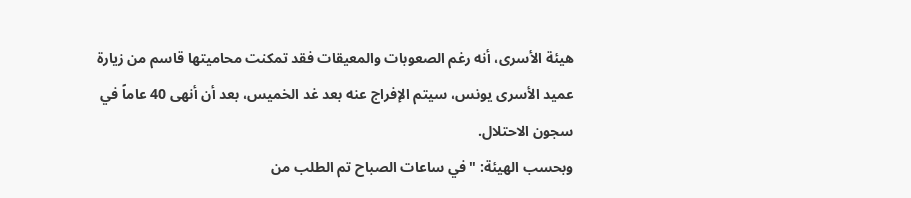هيئة الأسرى، أنه رغم الصعوبات والمعيقات فقد تمكنت محاميتها قاسم من زيارة عميد الأسرى يونس، سيتم الإفراج عنه بعد غد الخميس، بعد أن أنهى 40 عاماً في سجون الاحتلال.
وبحسب الهيئة: "في ساعات الصباح تم الطلب من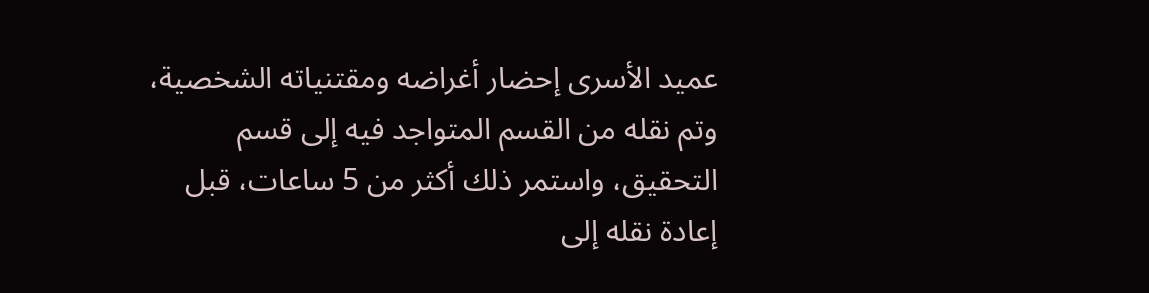عميد الأسرى إحضار أغراضه ومقتنياته الشخصية، وتم نقله من القسم المتواجد فيه إلى قسم التحقيق، واستمر ذلك أكثر من 5 ساعات، قبل إعادة نقله إلى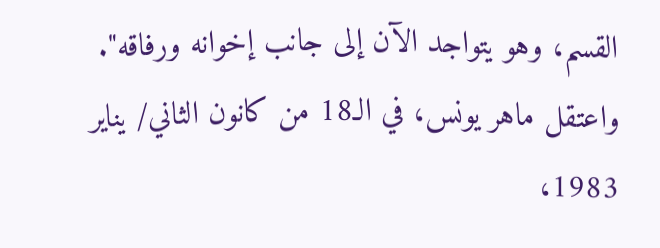القسم، وهو يتواجد الآن إلى جانب إخوانه ورفاقه".
واعتقل ماهر يونس، في الـ18 من كانون الثاني/ يناير 1983،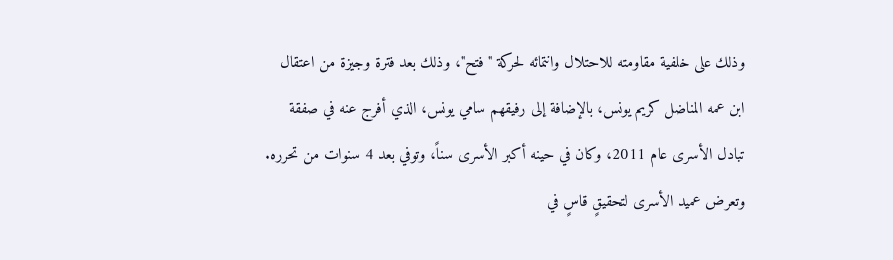وذلك على خلفية مقاومته للاحتلال وانتمائه لحركة "فتح"، وذلك بعد فترة وجيزة من اعتقال ابن عمه المناضل كريم يونس، بالإضافة إلى رفيقهم سامي يونس، الذي أفرج عنه في صفقة تبادل الأسرى عام 2011، وكان في حينه أكبر الأسرى سناً، وتوفي بعد 4 سنوات من تحرره.
وتعرض عميد الأسرى لتحقيقٍ قاسٍ في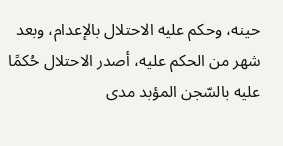حينه، وحكم عليه الاحتلال بالإعدام، وبعد شهر من الحكم عليه، أصدر الاحتلال حُكمًا عليه بالسّجن المؤبد مدى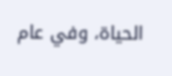الحياة، وفي عام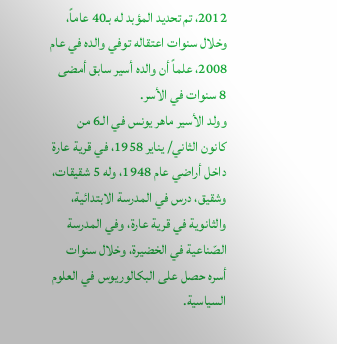2012، تم تحديد المؤبد له بـ40 عاماً، وخلال سنوات اعتقاله توفي والده في عام 2008، علماً أن والده أسير سابق أمضى 8 سنوات في الأسر.
وولد الأسير ماهر يونس في الـ6 من كانون الثاني/ يناير 1958، في قرية عارة داخل أراضي عام 1948، وله 5 شقيقات، وشقيق، درس في المدرسة الابتدائية، والثانوية في قرية عارة، وفي المدرسة الصّناعية في الخضيرة، وخلال سنوات أسره حصل على البكالوريوس في العلوم السياسية.